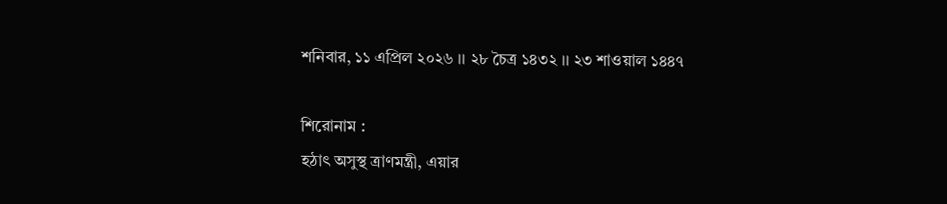শনিবার, ১১ এপ্রিল ২০২৬ ।। ২৮ চৈত্র ১৪৩২ ।। ২৩ শাওয়াল ১৪৪৭

শিরোনাম :
হঠাৎ অসুস্থ ত্রাণমন্ত্রী, এয়ার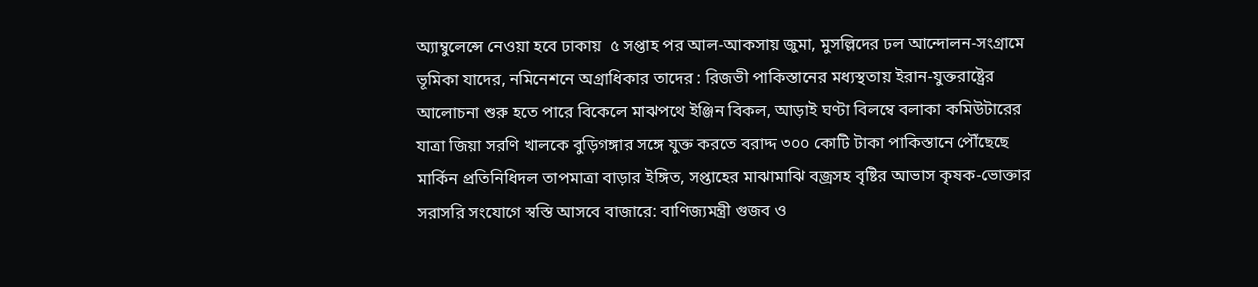অ্যাম্বুলেন্সে নেওয়া হবে ঢাকায়  ৫ সপ্তাহ পর আল-আকসায় জুমা, মুসল্লিদের ঢল আন্দোলন-সংগ্রামে ভূমিকা যাদের, নমিনেশনে অগ্রাধিকার তাদের : রিজভী পাকিস্তানের মধ্যস্থতায় ইরান-যুক্তরাষ্ট্রের আলোচনা শুরু হতে পারে বিকেলে মাঝপথে ইঞ্জিন বিকল, আড়াই ঘণ্টা বিলম্বে বলাকা কমিউটারের যাত্রা জিয়া সরণি খালকে বুড়িগঙ্গার সঙ্গে যুক্ত করতে বরাদ্দ ৩০০ কোটি টাকা পাকিস্তানে পৌঁছেছে মার্কিন প্রতিনিধিদল তাপমাত্রা বাড়ার ইঙ্গিত, সপ্তাহের মাঝামাঝি বজ্রসহ বৃষ্টির আভাস কৃষক-ভোক্তার সরাসরি সংযোগে স্বস্তি আসবে বাজারে: বাণিজ্যমন্ত্রী গুজব ও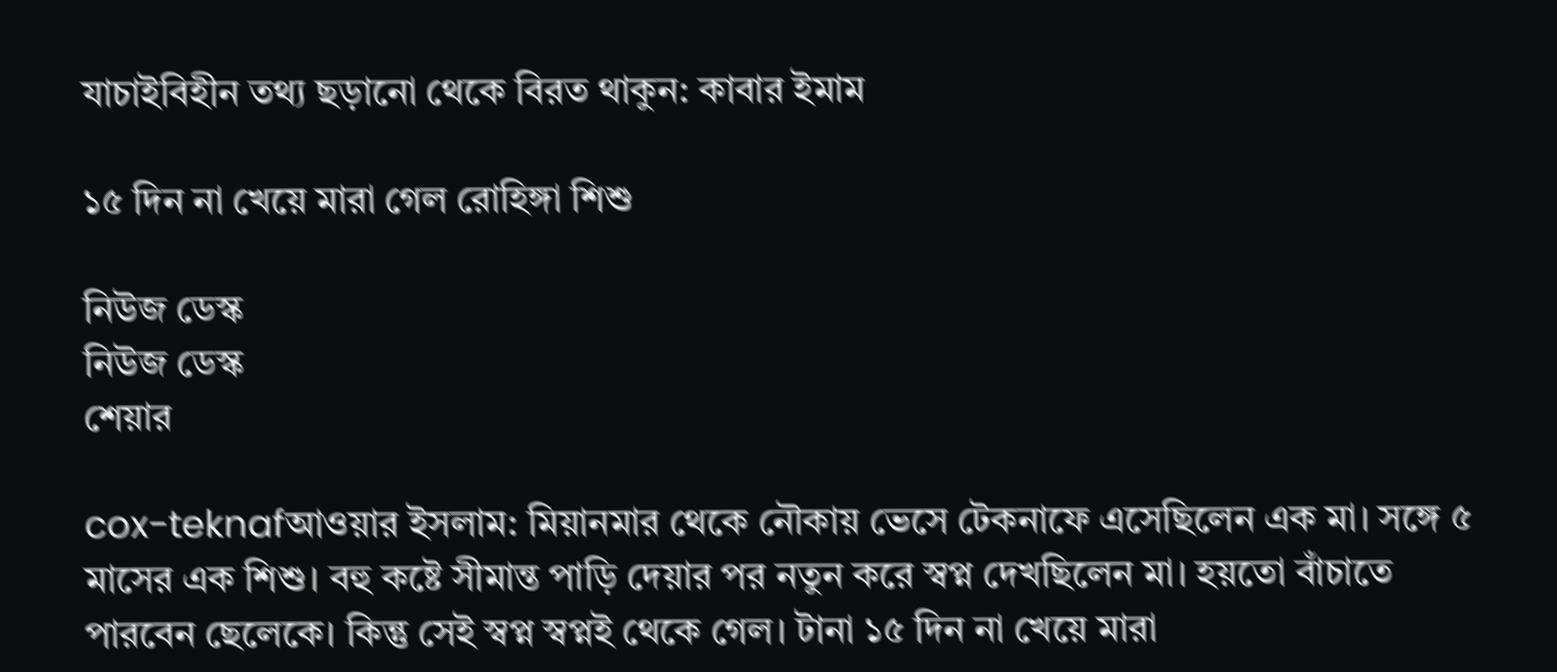যাচাইবিহীন তথ্য ছড়ানো থেকে বিরত থাকুন: কাবার ইমাম

১৫ দিন না খেয়ে মারা গেল রোহিঙ্গা শিশু

নিউজ ডেস্ক
নিউজ ডেস্ক
শেয়ার

cox-teknafআওয়ার ইসলাম: মিয়ানমার থেকে নৌকায় ভেসে টেকনাফে এসেছিলেন এক মা। সঙ্গে ৫ মাসের এক শিশু। বহু কষ্টে সীমান্ত পাড়ি দেয়ার পর নতুন করে স্বপ্ন দেখছিলেন মা। হয়তো বাঁচাতে পারবেন ছেলেকে। কিন্তু সেই স্বপ্ন স্বপ্নই থেকে গেল। টানা ১৫ দিন না খেয়ে মারা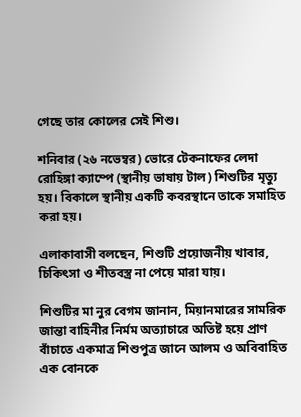গেছে তার কোলের সেই শিশু।

শনিবার (২৬ নভেম্বর) ভোরে টেকনাফের লেদা রোহিঙ্গা ক্যাম্পে (স্থানীয় ভাষায় টাল) শিশুটির মৃত্যু হয়। বিকালে স্থানীয় একটি কবরস্থানে তাকে সমাহিত করা হয়।

এলাকাবাসী বলছেন, শিশুটি প্রয়োজনীয় খাবার, চিকিৎসা ও শীতবস্ত্র না পেয়ে মারা যায়।

শিশুটির মা নুর বেগম জানান, মিয়ানমারের সামরিক জান্তা বাহিনীর নির্মম অত্যাচারে অতিষ্ট হয়ে প্রাণ বাঁচাতে একমাত্র শিশুপুত্র জানে আলম ও অবিবাহিত এক বোনকে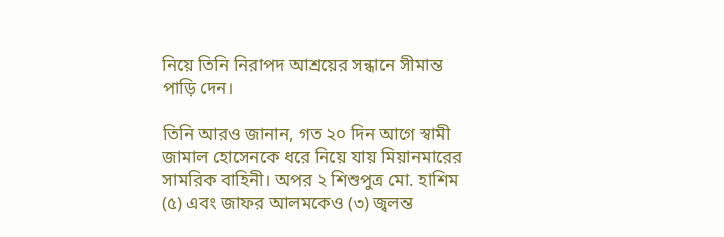নিয়ে তিনি নিরাপদ আশ্রয়ের সন্ধানে সীমান্ত পাড়ি দেন।

তিনি আরও জানান, গত ২০ দিন আগে স্বামী জামাল হোসেনকে ধরে নিয়ে যায় মিয়ানমারের সামরিক বাহিনী। অপর ২ শিশুপুত্র মো. হাশিম (৫) এবং জাফর আলমকেও (৩) জ্বলন্ত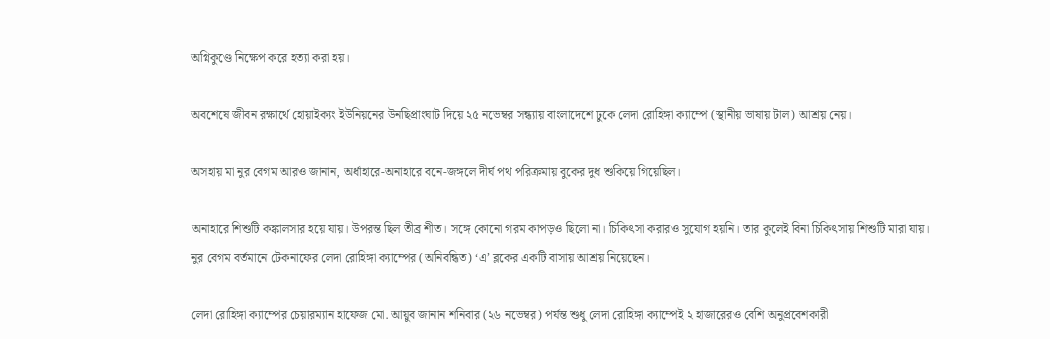অগ্নিকুণ্ডে নিক্ষেপ করে হত্যা করা হয়।

অবশেষে জীবন রক্ষার্থে হোয়াইক্যং ইউনিয়নের উনছিপ্রাংঘাট দিয়ে ২৫ নভেম্বর সন্ধ্যায় বাংলাদেশে ঢুকে লেদা রোহিঙ্গা ক্যাম্পে (স্থানীয় ভাষায় টাল) আশ্রয় নেয়।

অসহায় মা নুর বেগম আরও জানান, অর্ধাহারে-অনাহারে বনে-জঙ্গলে দীর্ঘ পথ পরিক্রমায় বুকের দুধ শুকিয়ে গিয়েছিল।

অনাহারে শিশুটি কঙ্কালসার হয়ে যায়। উপরন্ত ছিল তীব্র শীত। সঙ্গে কোনো গরম কাপড়ও ছিলো না। চিকিৎসা করারও সুযোগ হয়নি। তার কুলেই বিনা চিকিৎসায় শিশুটি মারা যায়। নুর বেগম বর্তমানে টেকনাফের লেদা রোহিঙ্গা ক্যাম্পের (অনিবন্ধিত) ‘এ’ ব্লকের একটি বাসায় আশ্রয় নিয়েছেন।

লেদা রোহিঙ্গা ক্যাম্পের চেয়ারম্যান হাফেজ মো. আয়ুব জানান শনিবার (২৬ নভেম্বর) পর্যন্ত শুধু লেদা রোহিঙ্গা ক্যাম্পেই ২ হাজারেরও বেশি অনুপ্রবেশকারী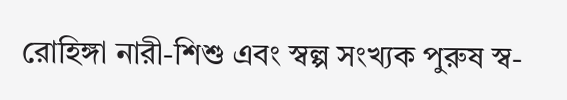রোহিঙ্গা নারী-শিশু এবং স্বল্প সংখ্যক পুরুষ স্ব-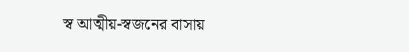স্ব আত্মীয়-স্বজনের বাসায়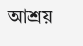আশ্রয়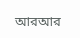আরআর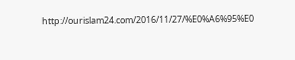http://ourislam24.com/2016/11/27/%E0%A6%95%E0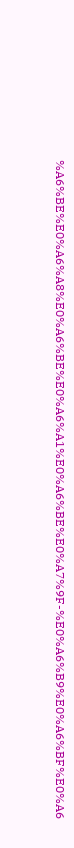%A6%BE%E0%A6%A8%E0%A6%BE%E0%A6%A1%E0%A6%BE%E0%A7%9F-%E0%A6%B9%E0%A6%BF%E0%A6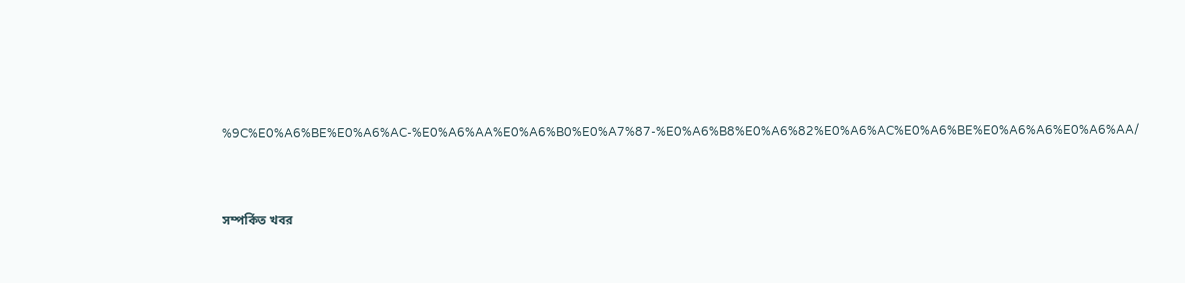%9C%E0%A6%BE%E0%A6%AC-%E0%A6%AA%E0%A6%B0%E0%A7%87-%E0%A6%B8%E0%A6%82%E0%A6%AC%E0%A6%BE%E0%A6%A6%E0%A6%AA/




সম্পর্কিত খবর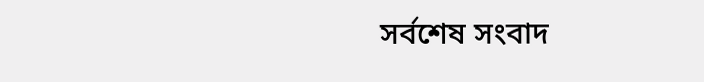সর্বশেষ সংবাদ